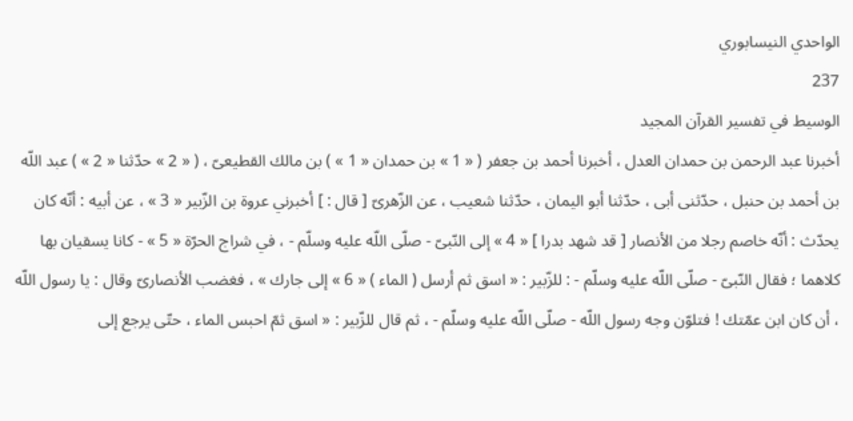الواحدي النيسابوري
237
الوسيط في تفسير القرآن المجيد
أخبرنا عبد الرحمن بن حمدان العدل ، أخبرنا أحمد بن جعفر ( « 1 » بن حمدان « 1 » ) بن مالك القطيعىّ ، ( « 2 » حدّثنا « 2 » ) عبد اللّه بن أحمد بن حنبل ، حدّثنى أبى ، حدّثنا أبو اليمان ، حدّثنا شعيب ، عن الزّهرىّ [ قال : ] أخبرني عروة بن الزّبير « 3 » ، عن أبيه : أنّه كان يحدّث : أنّه خاصم رجلا من الأنصار [ قد شهد بدرا ] « 4 » إلى النّبىّ - صلّى اللّه عليه وسلّم - ، في شراج الحرّة « 5 » - كانا يسقيان بها كلاهما ؛ فقال النّبىّ - صلّى اللّه عليه وسلّم - : للزّبير : « اسق ثم أرسل ( الماء ) « 6 » إلى جارك » ، فغضب الأنصارىّ وقال : يا رسول اللّه ، أن كان ابن عمّتك ! فتلوّن وجه رسول اللّه - صلّى اللّه عليه وسلّم - ، ثم قال للزّبير : « اسق ثمّ احبس الماء ، حتّى يرجع إلى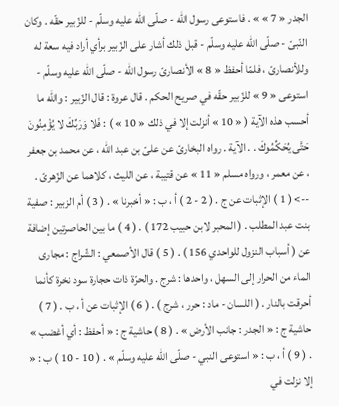الجدر « 7 » » . فاستوعى رسول اللّه - صلّى اللّه عليه وسلّم - للزّبير حقّه . وكان النّبىّ - صلّى اللّه عليه وسلّم - قبل ذلك أشار على الزّبير برأي أراد فيه سعة له وللأنصارىّ ، فلمّا أحفظ « 8 » الأنصارىّ رسول اللّه - صلّى اللّه عليه وسلّم - استوعى « 9 » للزّبير حقّه في صريح الحكم . قال عروة : قال الزّبير : واللّه ما أحسب هذه الآية ( « 10 » أنزلت إلا في ذلك « 10 » ) : فَلا وَرَبِّكَ لا يُؤْمِنُونَ حَتَّى يُحَكِّمُوكَ . . الآية . رواه البخارىّ عن علىّ بن عبد اللّه ، عن محمد بن جعفر ، عن معمر ، ورواه مسلم « 11 » عن قتيبة ، عن الليث ، كلاهما عن الزّهرىّ .
--> ( 1 ) الإثبات عن ج . ( 2 - 2 ) أ ، ب : « أخبرنا » . ( 3 ) أم الزبير : صفية بنت عبد المطلب . ( المحبر لابن حبيب 172 ) . ( 4 ) ما بين الحاصرتين إضافة عن ( أسباب النزول للواحدي 156 ) . ( 5 ) قال الأصمعي : الشّراج : مجارى الماء من الحرار إلى السهل ، واحدها : شرج . والحرّة ذات حجارة سود نخرة كأنما أحرقت بالنار . ( اللسان - ماد : حرر ، شرج ) . ( 6 ) الإثبات عن أ ، ب . ( 7 ) حاشية ج : « الجدر : جانب الأرض » . ( 8 ) حاشية ج : « أحفظ : أي أغضب » . ( 9 ) أ ، ب : « استوعى النبي - صلّى اللّه عليه وسلّم » . ( 10 - 10 ) ب : « إلا نزلت في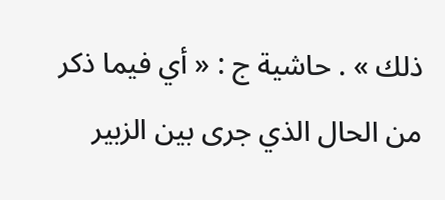ذلك » . حاشية ج : « أي فيما ذكر من الحال الذي جرى بين الزبير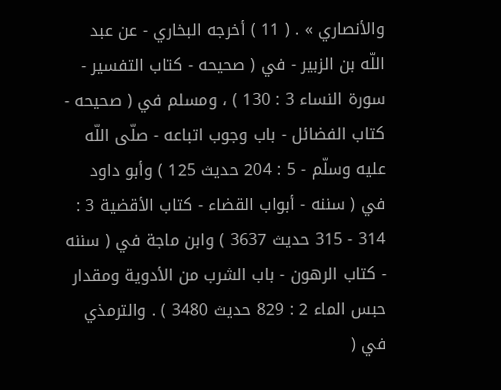والأنصاري » . ( 11 ) أخرجه البخاري - عن عبد اللّه بن الزبير - في ( صحيحه - كتاب التفسير - سورة النساء 3 : 130 ) ، ومسلم في ( صحيحه - كتاب الفضائل - باب وجوب اتباعه - صلّى اللّه عليه وسلّم - 5 : 204 حديث 125 ) وأبو داود في ( سننه - أبواب القضاء - كتاب الأقضية 3 : 314 - 315 حديث 3637 ) وابن ماجة في ( سننه - كتاب الرهون - باب الشرب من الأدوية ومقدار حبس الماء 2 : 829 حديث 3480 ) . والترمذي في (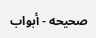صحيحه - أبواب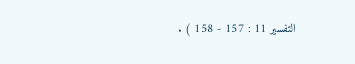التفسير 11 : 157 - 158 ) .